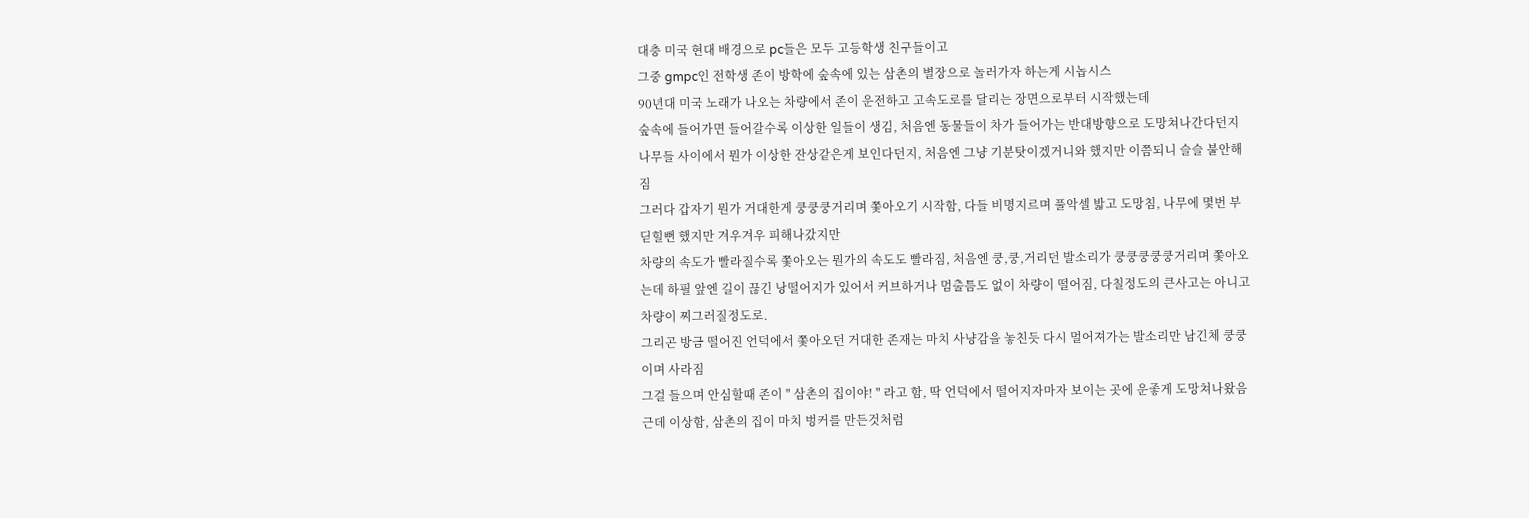대충 미국 현대 배경으로 pc들은 모두 고등학생 친구들이고
그중 gmpc인 전학생 존이 방학에 숲속에 있는 삼촌의 별장으로 놀러가자 하는게 시놉시스
90년대 미국 노래가 나오는 차량에서 존이 운전하고 고속도로를 달리는 장면으로부터 시작했는데
숲속에 들어가면 들어갈수록 이상한 일들이 생김, 처음엔 동물들이 차가 들어가는 반대방향으로 도망쳐나간다던지
나무들 사이에서 뭔가 이상한 잔상같은게 보인다던지, 처음엔 그냥 기분탓이겠거니와 했지만 이쯤되니 슬슬 불안해짐
그러다 갑자기 뭔가 거대한게 쿵쿵쿵거리며 쫓아오기 시작함, 다들 비명지르며 풀악셀 밟고 도망침, 나무에 몇번 부딛힐뻔 했지만 겨우겨우 피해나갔지만
차량의 속도가 빨라질수록 쫓아오는 뭔가의 속도도 빨라짐, 처음엔 쿵,쿵,거리던 발소리가 쿵쿵쿵쿵쿵거리며 쫓아오는데 하필 앞엔 길이 끊긴 낭떨어지가 있어서 커브하거나 멈출틈도 없이 차량이 떨어짐, 다칠정도의 큰사고는 아니고 차량이 찌그러질정도로.
그리곤 방금 떨어진 언덕에서 쫓아오던 거대한 존재는 마치 사냥감을 놓친듯 다시 멀어져가는 발소리만 남긴체 쿵쿵이며 사라짐
그걸 들으며 안심할때 존이 " 삼촌의 집이야! " 라고 함, 딱 언덕에서 떨어지자마자 보이는 곳에 운좋게 도망쳐나왔음
근데 이상함, 삼촌의 집이 마치 벙커를 만든것처럼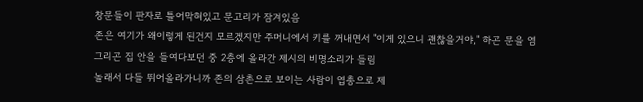창문들이 판자로 틀어막혀있고 문고리가 잠겨있음
존은 여기가 왜이렇게 된건지 모르겠지만 주머니에서 키를 꺼내면서 "이게 있으니 괜찮을거야," 하곤 문을 염
그리곤 집 안을 들여다보던 중 2층에 올라간 제시의 비명소리가 들림
놀래서 다들 뛰어올라가니까 존의 삼촌으로 보이는 사람이 엽총으로 제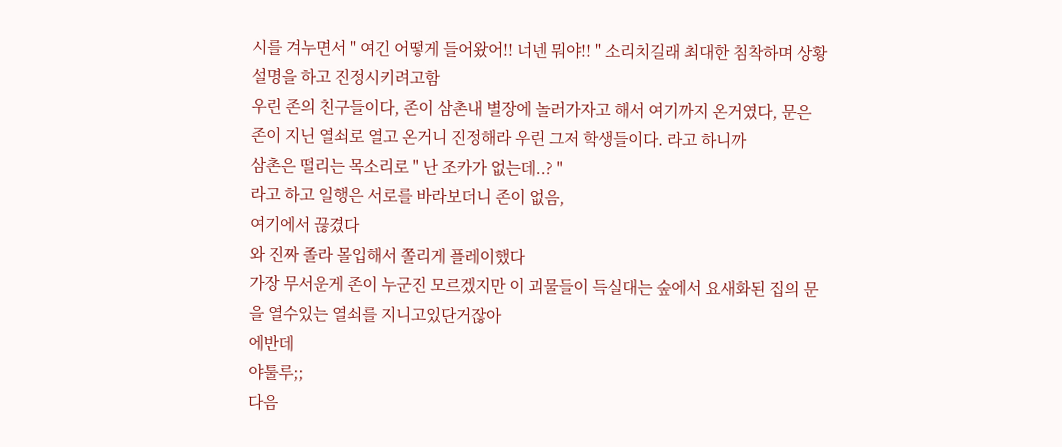시를 겨누면서 " 여긴 어떻게 들어왔어!! 너넨 뭐야!! " 소리치길래 최대한 침착하며 상황설명을 하고 진정시키려고함
우린 존의 친구들이다, 존이 삼촌내 별장에 놀러가자고 해서 여기까지 온거였다, 문은 존이 지닌 열쇠로 열고 온거니 진정해라 우린 그저 학생들이다. 라고 하니까
삼촌은 떨리는 목소리로 " 난 조카가 없는데..? "
라고 하고 일행은 서로를 바라보더니 존이 없음,
여기에서 끊겼다
와 진짜 졸라 몰입해서 쫄리게 플레이했다
가장 무서운게 존이 누군진 모르겠지만 이 괴물들이 득실대는 숲에서 요새화된 집의 문을 열수있는 열쇠를 지니고있단거잖아
에반데
야툴루;;
다음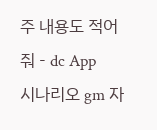주 내용도 적어줘 - dc App
시나리오 gm 자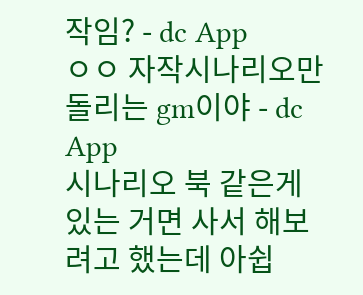작임? - dc App
ㅇㅇ 자작시나리오만 돌리는 gm이야 - dc App
시나리오 북 같은게 있는 거면 사서 해보려고 했는데 아쉽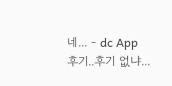네... - dc App
후기..후기 없냐...